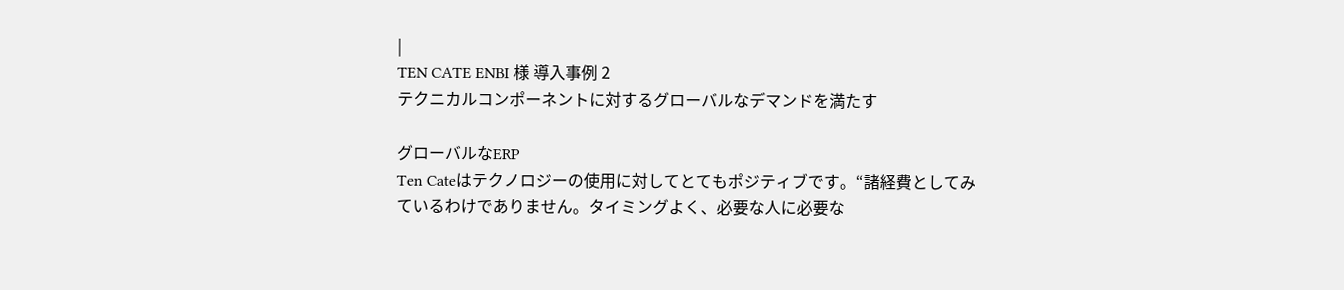|
TEN CATE ENBI 様 導入事例 2
テクニカルコンポーネントに対するグローバルなデマンドを満たす

グローバルなERP
Ten Cateはテクノロジーの使用に対してとてもポジティブです。“諸経費としてみているわけでありません。タイミングよく、必要な人に必要な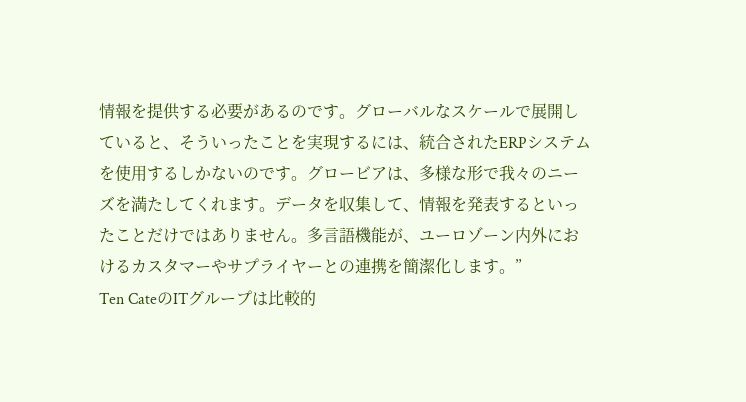情報を提供する必要があるのです。グローバルなスケールで展開していると、そういったことを実現するには、統合されたERPシステムを使用するしかないのです。グロービアは、多様な形で我々のニーズを満たしてくれます。データを収集して、情報を発表するといったことだけではありません。多言語機能が、ユーロゾーン内外におけるカスタマーやサプライヤーとの連携を簡潔化します。”
Ten CateのITグループは比較的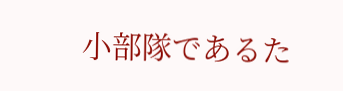小部隊であるた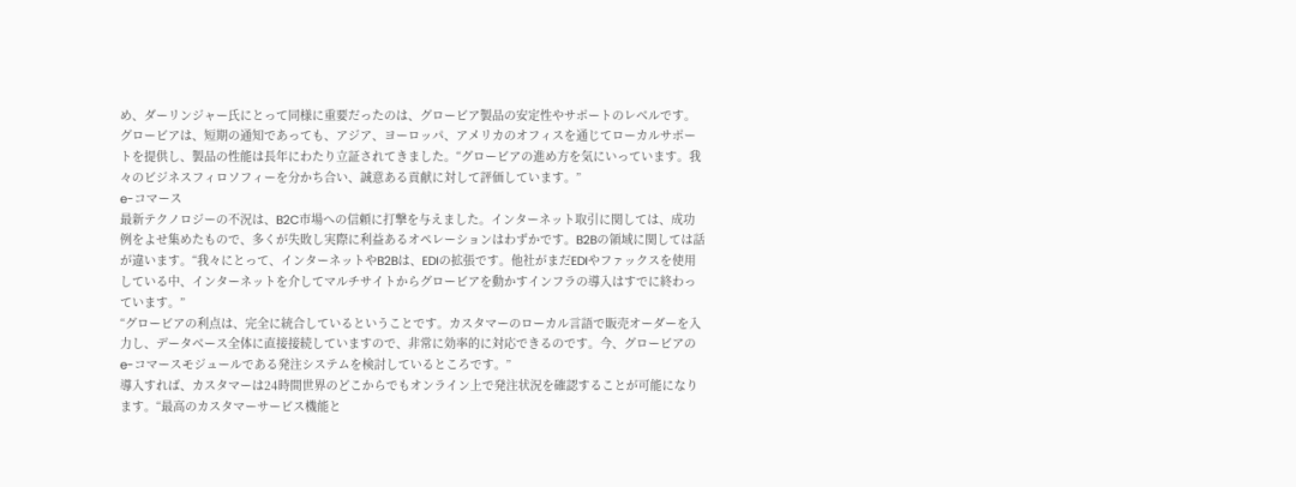め、ダーリンジャー氏にとって同様に重要だったのは、グロービア製品の安定性やサポートのレベルです。グロービアは、短期の通知であっても、アジア、ヨーロッパ、アメリカのオフィスを通じてローカルサポートを提供し、製品の性能は長年にわたり立証されてきました。“グロービアの進め方を気にいっています。我々のビジネスフィロソフィーを分かち合い、誠意ある貢献に対して評価しています。”
e-コマース
最新テクノロジーの不況は、B2C市場への信頼に打撃を与えました。インターネット取引に関しては、成功例をよせ集めたもので、多くが失敗し実際に利益あるオペレーションはわずかです。B2Bの領域に関しては話が違います。“我々にとって、インターネットやB2Bは、EDIの拡張です。他社がまだEDIやファックスを使用している中、インターネットを介してマルチサイトからグロービアを動かすインフラの導入はすでに終わっています。”
“グロービアの利点は、完全に統合しているということです。カスタマーのローカル言語で販売オーダーを入力し、データベース全体に直接接続していますので、非常に効率的に対応できるのです。今、グロービアのe-コマースモジュールである発注システムを検討しているところです。”
導入すれば、カスタマーは24時間世界のどこからでもオンライン上で発注状況を確認することが可能になります。“最高のカスタマーサービス機能と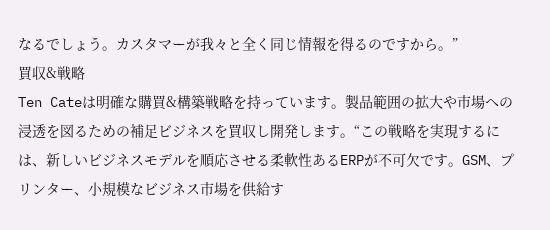なるでしょう。カスタマーが我々と全く同じ情報を得るのですから。”
買収&戦略
Ten Cateは明確な購買&構築戦略を持っています。製品範囲の拡大や市場への浸透を図るための補足ビジネスを買収し開発します。“この戦略を実現するには、新しいビジネスモデルを順応させる柔軟性あるERPが不可欠です。GSM、プリンター、小規模なビジネス市場を供給す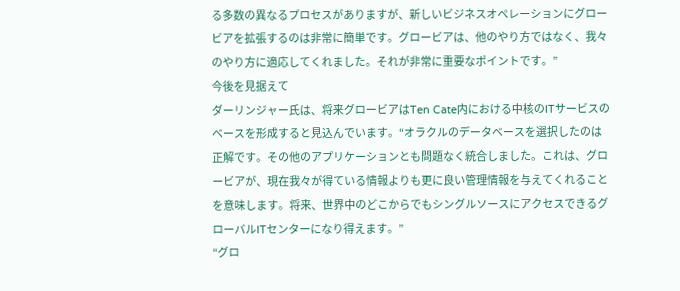る多数の異なるプロセスがありますが、新しいビジネスオペレーションにグロービアを拡張するのは非常に簡単です。グロービアは、他のやり方ではなく、我々のやり方に適応してくれました。それが非常に重要なポイントです。”
今後を見据えて
ダーリンジャー氏は、将来グロービアはTen Cate内における中核のITサービスのベースを形成すると見込んでいます。“オラクルのデータベースを選択したのは正解です。その他のアプリケーションとも問題なく統合しました。これは、グロービアが、現在我々が得ている情報よりも更に良い管理情報を与えてくれることを意味します。将来、世界中のどこからでもシングルソースにアクセスできるグローバルITセンターになり得えます。”
“グロ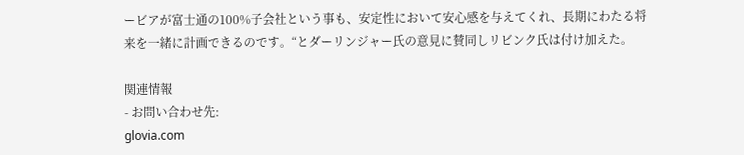ービアが富士通の100%子会社という事も、安定性において安心感を与えてくれ、長期にわたる将来を一緒に計画できるのです。“とダーリンジャー氏の意見に賛同しリビンク氏は付け加えた。

関連情報
- お問い合わせ先:
glovia.com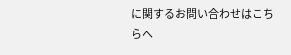に関するお問い合わせはこちらへ